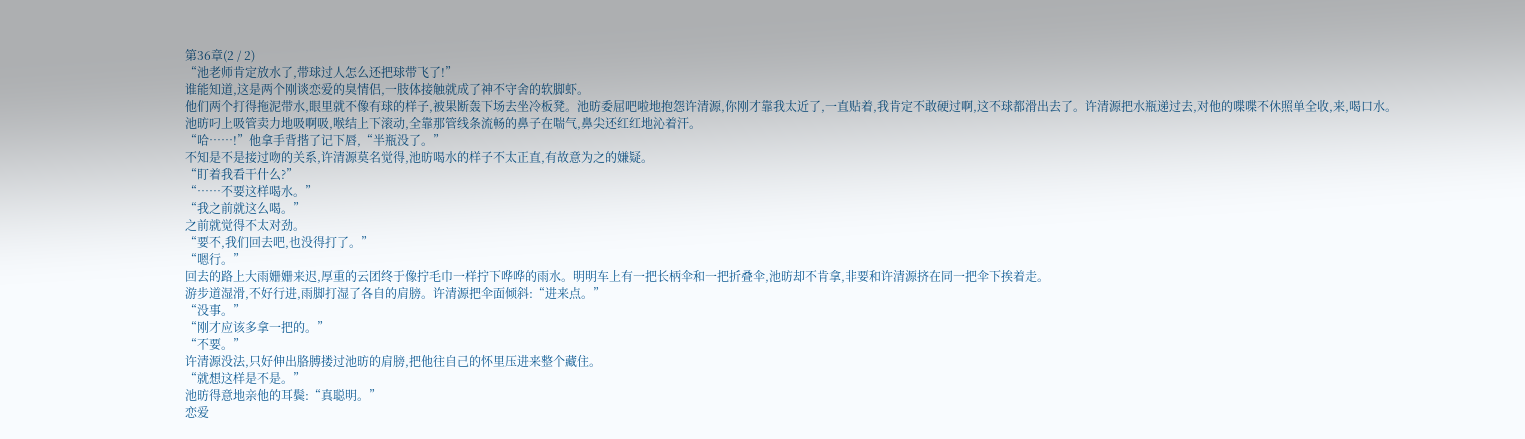第36章(2 / 2)
“池老师肯定放水了,带球过人怎么还把球带飞了!”
谁能知道,这是两个刚谈恋爱的臭情侣,一肢体接触就成了神不守舍的软脚虾。
他们两个打得拖泥带水,眼里就不像有球的样子,被果断轰下场去坐冷板凳。池昉委屈吧啦地抱怨许清源,你刚才靠我太近了,一直贴着,我肯定不敢硬过啊,这不球都滑出去了。许清源把水瓶递过去,对他的喋喋不休照单全收,来,喝口水。
池昉叼上吸管卖力地吸啊吸,喉结上下滚动,全靠那管线条流畅的鼻子在喘气,鼻尖还红红地沁着汗。
“哈……!”他拿手背揩了记下唇,“半瓶没了。”
不知是不是接过吻的关系,许清源莫名觉得,池昉喝水的样子不太正直,有故意为之的嫌疑。
“盯着我看干什么?”
“……不要这样喝水。”
“我之前就这么喝。”
之前就觉得不太对劲。
“要不,我们回去吧,也没得打了。”
“嗯行。”
回去的路上大雨姗姗来迟,厚重的云团终于像拧毛巾一样拧下哗哗的雨水。明明车上有一把长柄伞和一把折叠伞,池昉却不肯拿,非要和许清源挤在同一把伞下挨着走。
游步道湿滑,不好行进,雨脚打湿了各自的肩膀。许清源把伞面倾斜:“进来点。”
“没事。”
“刚才应该多拿一把的。”
“不要。”
许清源没法,只好伸出胳膊搂过池昉的肩膀,把他往自己的怀里压进来整个藏住。
“就想这样是不是。”
池昉得意地亲他的耳鬓:“真聪明。”
恋爱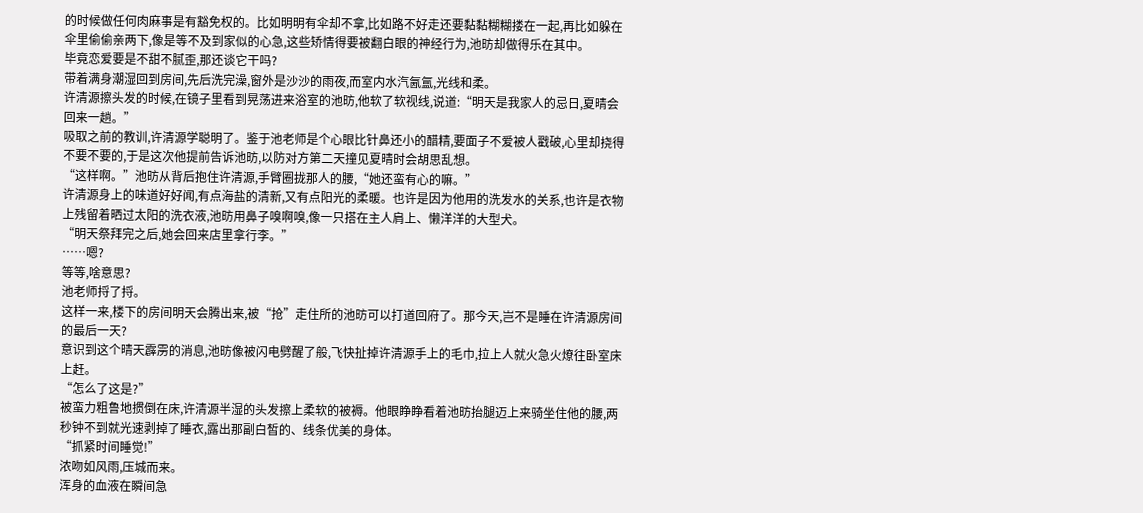的时候做任何肉麻事是有豁免权的。比如明明有伞却不拿,比如路不好走还要黏黏糊糊搂在一起,再比如躲在伞里偷偷亲两下,像是等不及到家似的心急,这些矫情得要被翻白眼的神经行为,池昉却做得乐在其中。
毕竟恋爱要是不甜不腻歪,那还谈它干吗?
带着满身潮湿回到房间,先后洗完澡,窗外是沙沙的雨夜,而室内水汽氤氲,光线和柔。
许清源擦头发的时候,在镜子里看到晃荡进来浴室的池昉,他软了软视线,说道:“明天是我家人的忌日,夏晴会回来一趟。”
吸取之前的教训,许清源学聪明了。鉴于池老师是个心眼比针鼻还小的醋精,要面子不爱被人戳破,心里却挠得不要不要的,于是这次他提前告诉池昉,以防对方第二天撞见夏晴时会胡思乱想。
“这样啊。”池昉从背后抱住许清源,手臂圈拢那人的腰,“她还蛮有心的嘛。”
许清源身上的味道好好闻,有点海盐的清新,又有点阳光的柔暖。也许是因为他用的洗发水的关系,也许是衣物上残留着晒过太阳的洗衣液,池昉用鼻子嗅啊嗅,像一只搭在主人肩上、懒洋洋的大型犬。
“明天祭拜完之后,她会回来店里拿行李。”
……嗯?
等等,啥意思?
池老师捋了捋。
这样一来,楼下的房间明天会腾出来,被“抢”走住所的池昉可以打道回府了。那今天,岂不是睡在许清源房间的最后一天?
意识到这个晴天霹雳的消息,池昉像被闪电劈醒了般,飞快扯掉许清源手上的毛巾,拉上人就火急火燎往卧室床上赶。
“怎么了这是?”
被蛮力粗鲁地掼倒在床,许清源半湿的头发擦上柔软的被褥。他眼睁睁看着池昉抬腿迈上来骑坐住他的腰,两秒钟不到就光速剥掉了睡衣,露出那副白皙的、线条优美的身体。
“抓紧时间睡觉!”
浓吻如风雨,压城而来。
浑身的血液在瞬间急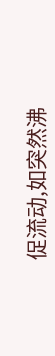促流动,如突然沸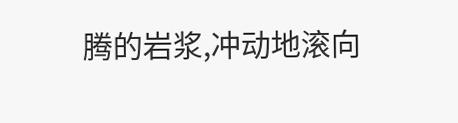腾的岩浆,冲动地滚向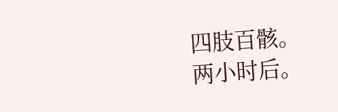四肢百骸。
两小时后。